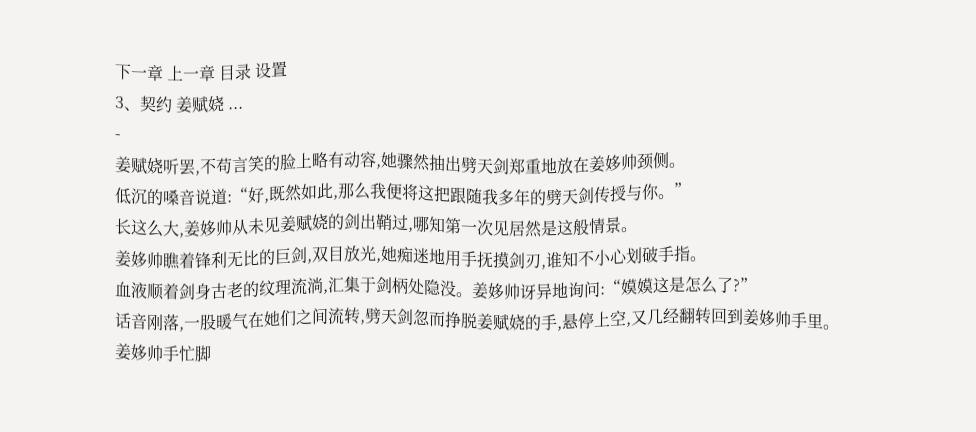下一章 上一章 目录 设置
3、契约 姜赋娆 ...
-
姜赋娆听罢,不苟言笑的脸上略有动容,她骤然抽出劈天剑郑重地放在姜姼帅颈侧。
低沉的嗓音说道:“好,既然如此,那么我便将这把跟随我多年的劈天剑传授与你。”
长这么大,姜姼帅从未见姜赋娆的剑出鞘过,哪知第一次见居然是这般情景。
姜姼帅瞧着锋利无比的巨剑,双目放光,她痴迷地用手抚摸剑刃,谁知不小心划破手指。
血液顺着剑身古老的纹理流淌,汇集于剑柄处隐没。姜姼帅讶异地询问:“嫫嫫这是怎么了?”
话音刚落,一股暖气在她们之间流转,劈天剑忽而挣脱姜赋娆的手,悬停上空,又几经翻转回到姜姼帅手里。
姜姼帅手忙脚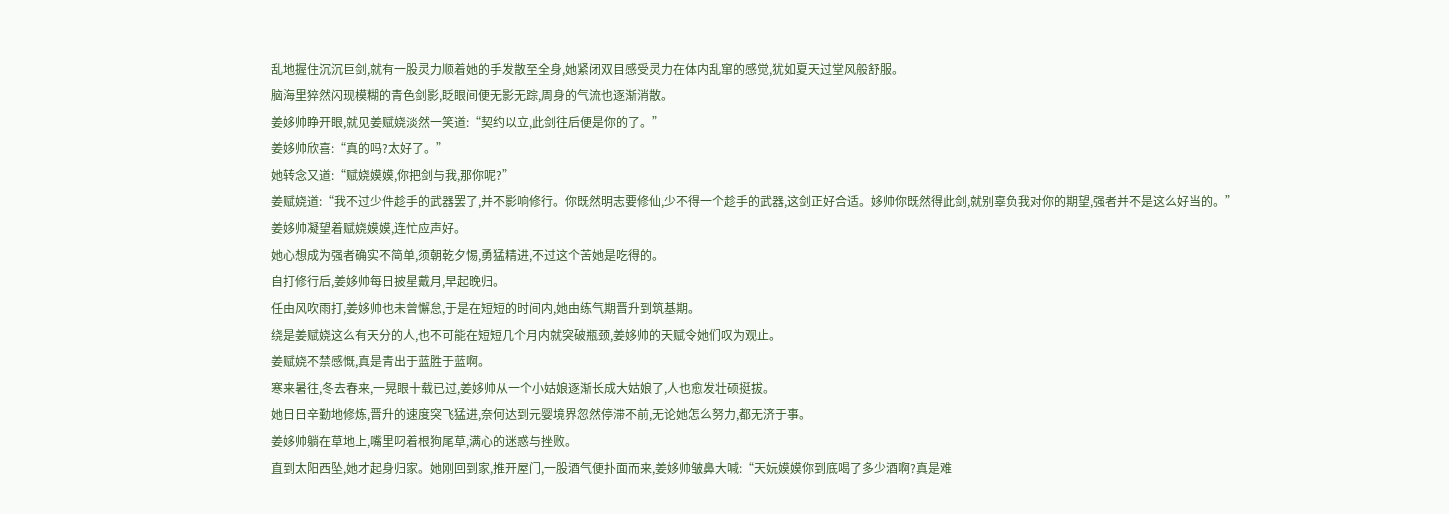乱地握住沉沉巨剑,就有一股灵力顺着她的手发散至全身,她紧闭双目感受灵力在体内乱窜的感觉,犹如夏天过堂风般舒服。
脑海里猝然闪现模糊的青色剑影,眨眼间便无影无踪,周身的气流也逐渐消散。
姜姼帅睁开眼,就见姜赋娆淡然一笑道:“契约以立,此剑往后便是你的了。”
姜姼帅欣喜:“真的吗?太好了。”
她转念又道:“赋娆嫫嫫,你把剑与我,那你呢?”
姜赋娆道:“我不过少件趁手的武器罢了,并不影响修行。你既然明志要修仙,少不得一个趁手的武器,这剑正好合适。姼帅你既然得此剑,就别辜负我对你的期望,强者并不是这么好当的。”
姜姼帅凝望着赋娆嫫嫫,连忙应声好。
她心想成为强者确实不简单,须朝乾夕惕,勇猛精进,不过这个苦她是吃得的。
自打修行后,姜姼帅每日披星戴月,早起晚归。
任由风吹雨打,姜姼帅也未曾懈怠,于是在短短的时间内,她由练气期晋升到筑基期。
绕是姜赋娆这么有天分的人,也不可能在短短几个月内就突破瓶颈,姜姼帅的天赋令她们叹为观止。
姜赋娆不禁感慨,真是青出于蓝胜于蓝啊。
寒来暑往,冬去春来,一晃眼十载已过,姜姼帅从一个小姑娘逐渐长成大姑娘了,人也愈发壮硕挺拔。
她日日辛勤地修炼,晋升的速度突飞猛进,奈何达到元婴境界忽然停滞不前,无论她怎么努力,都无济于事。
姜姼帅躺在草地上,嘴里叼着根狗尾草,满心的迷惑与挫败。
直到太阳西坠,她才起身归家。她刚回到家,推开屋门,一股酒气便扑面而来,姜姼帅皱鼻大喊:“天妧嫫嫫你到底喝了多少酒啊?真是难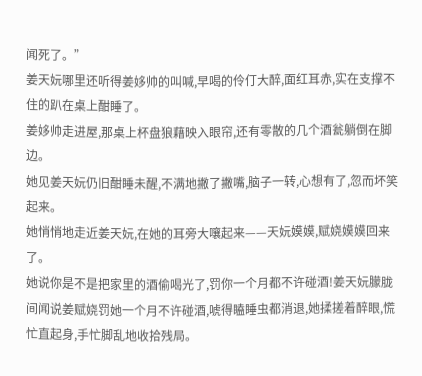闻死了。”
姜天妧哪里还听得姜姼帅的叫喊,早喝的伶仃大醉,面红耳赤,实在支撑不住的趴在桌上酣睡了。
姜姼帅走进屋,那桌上杯盘狼藉映入眼帘,还有零散的几个酒瓮躺倒在脚边。
她见姜天妧仍旧酣睡未醒,不满地撇了撇嘴,脑子一转,心想有了,忽而坏笑起来。
她悄悄地走近姜天妧,在她的耳旁大嚷起来——天妧嫫嫫,赋娆嫫嫫回来了。
她说你是不是把家里的酒偷喝光了,罚你一个月都不许碰酒!姜天妧朦胧间闻说姜赋娆罚她一个月不许碰酒,唬得瞌睡虫都消退,她揉搓着醉眼,慌忙直起身,手忙脚乱地收拾残局。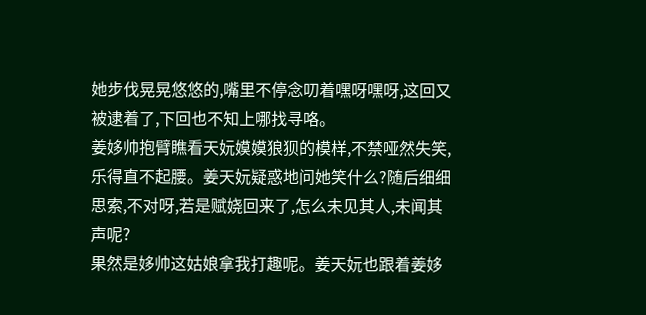她步伐晃晃悠悠的,嘴里不停念叨着嘿呀嘿呀,这回又被逮着了,下回也不知上哪找寻咯。
姜姼帅抱臂瞧看天妧嫫嫫狼狈的模样,不禁哑然失笑,乐得直不起腰。姜天妧疑惑地问她笑什么?随后细细思索,不对呀,若是赋娆回来了,怎么未见其人,未闻其声呢?
果然是姼帅这姑娘拿我打趣呢。姜天妧也跟着姜姼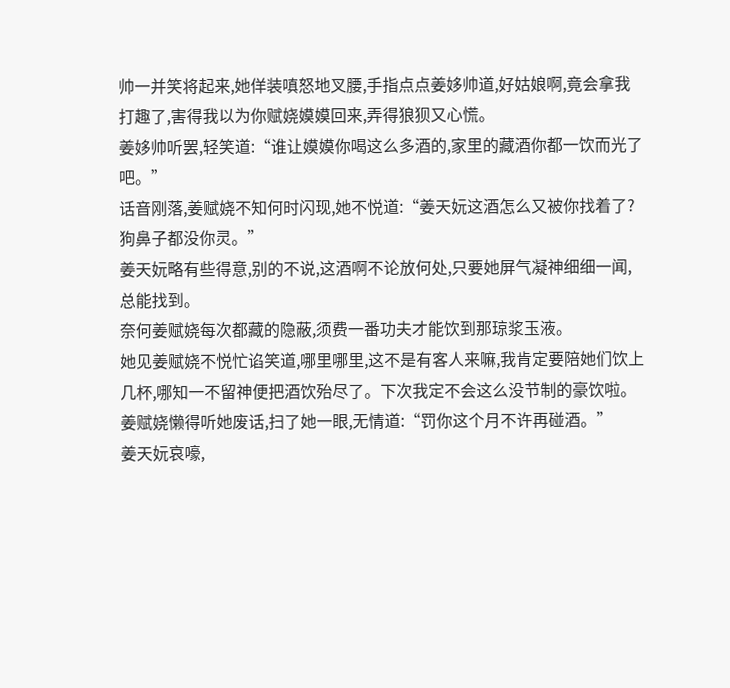帅一并笑将起来,她佯装嗔怒地叉腰,手指点点姜姼帅道,好姑娘啊,竟会拿我打趣了,害得我以为你赋娆嫫嫫回来,弄得狼狈又心慌。
姜姼帅听罢,轻笑道:“谁让嫫嫫你喝这么多酒的,家里的藏酒你都一饮而光了吧。”
话音刚落,姜赋娆不知何时闪现,她不悦道:“姜天妧这酒怎么又被你找着了?狗鼻子都没你灵。”
姜天妧略有些得意,别的不说,这酒啊不论放何处,只要她屏气凝神细细一闻,总能找到。
奈何姜赋娆每次都藏的隐蔽,须费一番功夫才能饮到那琼浆玉液。
她见姜赋娆不悦忙谄笑道,哪里哪里,这不是有客人来嘛,我肯定要陪她们饮上几杯,哪知一不留神便把酒饮殆尽了。下次我定不会这么没节制的豪饮啦。
姜赋娆懒得听她废话,扫了她一眼,无情道:“罚你这个月不许再碰酒。”
姜天妧哀嚎,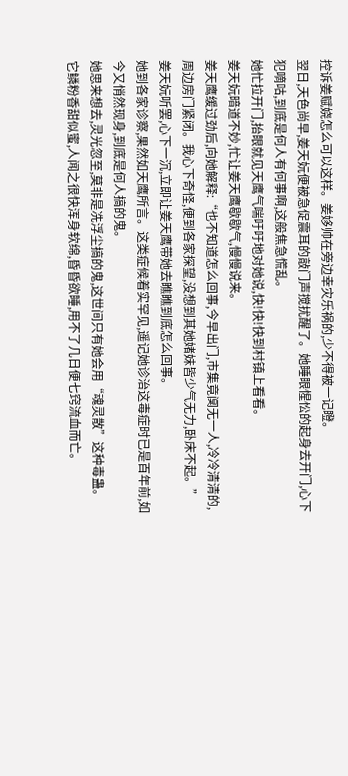控诉姜赋娆怎么可以这样。姜姼帅在旁边幸灾乐祸的,少不得被一记瞪。
翌日,天色尚早,姜天妧便被急促震耳的敲门声搅扰醒了。她睡眼惺忪的起身去开门,心下犯嘀咕,到底是何人有何事啊,这般焦急慌乱。
她忙拉开门,抬眼就见天鹰气喘吁吁地对她说,快!快!快到村镇上看看。
姜天妧暗道不妙,忙让姜天鹰歇歇气,慢慢说来。
姜天鹰缓过劲后,向她解释:“也不知道怎么回事,今早出门,市集竟阒无一人,冷冷清清的,周边房门紧闭。我心下奇怪,便到各家探望,没想到其她媎妹皆少气无力,卧床不起。”
姜天妧听罢,心下一沉,立即让姜天鹰带她去瞧瞧到底怎么回事。
她到各家诊察,果然如天鹰所言。这类症候着实罕见,遥记她诊治这毒症时已是百年前,如今又悄然现身,到底是何人搞的鬼。
她思来想去,灵光忽至,莫非是冼浮尘搞的鬼,这世间只有她会用“魂灵散”这种毒蛊。
它鳞粉香甜似蜜,人闻之很快浑身软绵,昏昏欲睡,用不了几日便七窍流血而亡。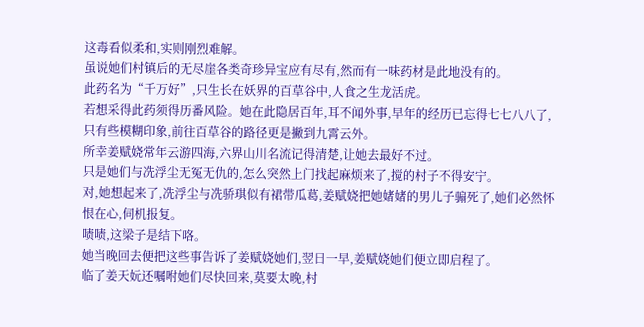这毒看似柔和,实则刚烈难解。
虽说她们村镇后的无尽崖各类奇珍异宝应有尽有,然而有一味药材是此地没有的。
此药名为“千万好”,只生长在妖界的百草谷中,人食之生龙活虎。
若想采得此药须得历番风险。她在此隐居百年,耳不闻外事,早年的经历已忘得七七八八了,只有些模糊印象,前往百草谷的路径更是撇到九霄云外。
所幸姜赋娆常年云游四海,六界山川名流记得清楚,让她去最好不过。
只是她们与冼浮尘无冤无仇的,怎么突然上门找起麻烦来了,搅的村子不得安宁。
对,她想起来了,冼浮尘与冼骄琪似有裙带瓜葛,姜赋娆把她媎媎的男儿子骟死了,她们必然怀恨在心,伺机报复。
啧啧,这梁子是结下咯。
她当晚回去便把这些事告诉了姜赋娆她们,翌日一早,姜赋娆她们便立即启程了。
临了姜天妧还嘱咐她们尽快回来,莫要太晚,村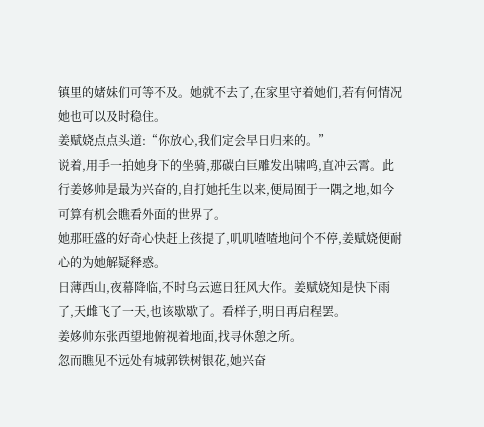镇里的媎妹们可等不及。她就不去了,在家里守着她们,若有何情况她也可以及时稳住。
姜赋娆点点头道:“你放心,我们定会早日归来的。”
说着,用手一拍她身下的坐骑,那碳白巨雕发出啸鸣,直冲云霄。此行姜姼帅是最为兴奋的,自打她托生以来,便局囿于一隅之地,如今可算有机会瞧看外面的世界了。
她那旺盛的好奇心快赶上孩提了,叽叽喳喳地问个不停,姜赋娆便耐心的为她解疑释惑。
日薄西山,夜幕降临,不时乌云遮日狂风大作。姜赋娆知是快下雨了,天雌飞了一天,也该歇歇了。看样子,明日再启程罢。
姜姼帅东张西望地俯视着地面,找寻休憩之所。
忽而瞧见不远处有城郭铁树银花,她兴奋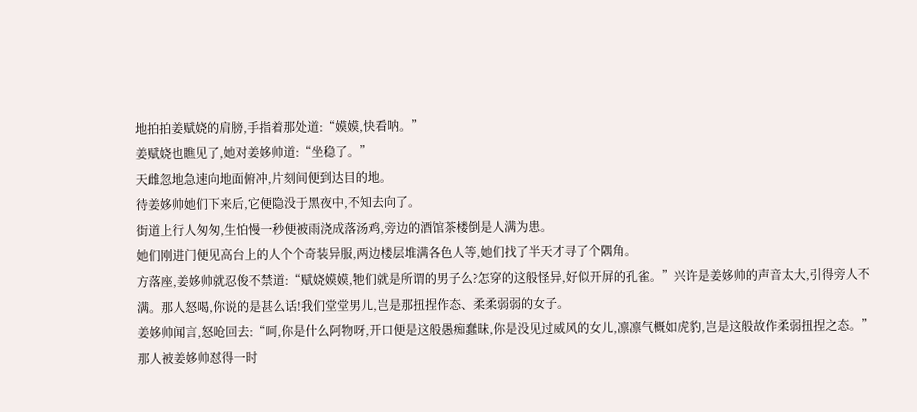地拍拍姜赋娆的肩膀,手指着那处道:“嫫嫫,快看呐。”
姜赋娆也瞧见了,她对姜姼帅道:“坐稳了。”
天雌忽地急速向地面俯冲,片刻间便到达目的地。
待姜姼帅她们下来后,它便隐没于黑夜中,不知去向了。
街道上行人匆匆,生怕慢一秒便被雨浇成落汤鸡,旁边的酒馆茶楼倒是人满为患。
她们刚进门便见高台上的人个个奇装异服,两边楼层堆满各色人等,她们找了半天才寻了个隅角。
方落座,姜姼帅就忍俊不禁道:“赋娆嫫嫫,牠们就是所谓的男子么?怎穿的这般怪异,好似开屏的孔雀。”兴许是姜姼帅的声音太大,引得旁人不满。那人怒喝,你说的是甚么话!我们堂堂男儿,岂是那扭捏作态、柔柔弱弱的女子。
姜姼帅闻言,怒呛回去:“呵,你是什么阿物呀,开口便是这般愚痴蠢昧,你是没见过威风的女儿,凛凛气概如虎豹,岂是这般故作柔弱扭捏之态。”
那人被姜姼帅怼得一时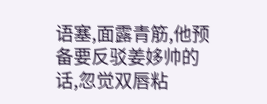语塞,面露青筋,他预备要反驳姜姼帅的话,忽觉双唇粘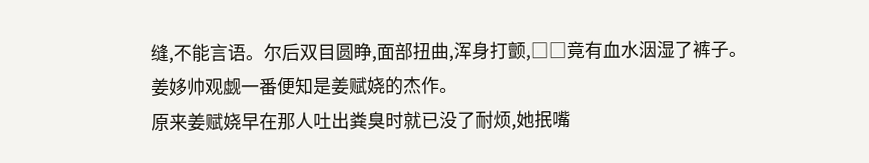缝,不能言语。尔后双目圆睁,面部扭曲,浑身打颤,□□竟有血水洇湿了裤子。
姜姼帅观觑一番便知是姜赋娆的杰作。
原来姜赋娆早在那人吐出粪臭时就已没了耐烦,她抿嘴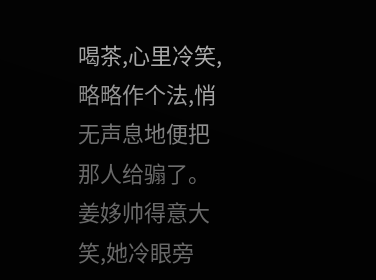喝茶,心里冷笑,略略作个法,悄无声息地便把那人给骟了。
姜姼帅得意大笑,她冷眼旁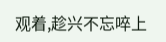观着,趁兴不忘啐上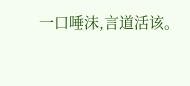一口唾沫,言道活该。